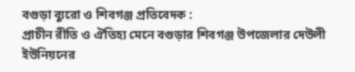বগুড়া ব্যুরো ও শিবগঞ্জ প্রতিবেদক :
প্রাচীন রীতি ও ঐতিহ্য মেনে বগুড়ার শিবগঞ্জ উপজেলার দেউলী ইউনিয়নের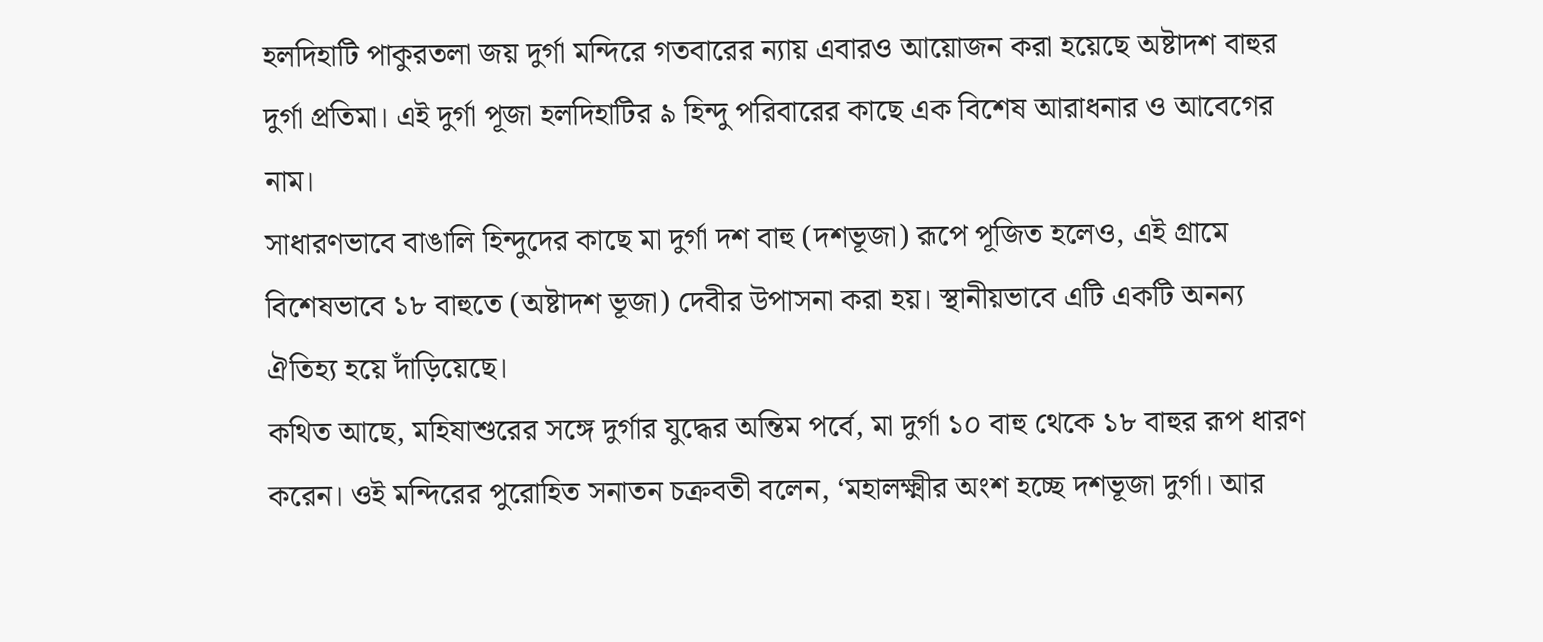হলদিহাটি পাকুরতলা জয় দুর্গা মন্দিরে গতবারের ন্যায় এবারও আয়োজন করা হয়েছে অষ্টাদশ বাহুর দুর্গা প্রতিমা। এই দুর্গা পূজা হলদিহাটির ৯ হিন্দু পরিবারের কাছে এক বিশেষ আরাধনার ও আবেগের নাম।
সাধারণভাবে বাঙালি হিন্দুদের কাছে মা দুর্গা দশ বাহু (দশভূজা) রূপে পূজিত হলেও, এই গ্রামে বিশেষভাবে ১৮ বাহুতে (অষ্টাদশ ভূজা) দেবীর উপাসনা করা হয়। স্থানীয়ভাবে এটি একটি অনন্য ঐতিহ্য হয়ে দাঁড়িয়েছে।
কথিত আছে, মহিষাশুরের সঙ্গে দুর্গার যুদ্ধের অন্তিম পর্বে, মা দুর্গা ১০ বাহু থেকে ১৮ বাহুর রূপ ধারণ করেন। ওই মন্দিরের পুরোহিত সনাতন চক্রবতী বলেন, ‘মহালক্ষ্মীর অংশ হচ্ছে দশভূজা দুর্গা। আর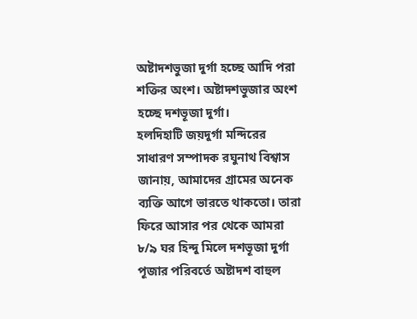অষ্টাদশভুজা দুর্গা হচ্ছে আদি পরা শক্তির অংশ। অষ্টাদশভুজার অংশ হচ্ছে দশভূজা দুর্গা।
হলদিহাটি জয়দুর্গা মন্দিরের সাধারণ সম্পাদক রঘুনাথ বিশ্বাস জানায়, আমাদের গ্রামের অনেক ব্যক্তি আগে ভারতে থাকতো। তারা ফিরে আসার পর থেকে আমরা ৮/৯ ঘর হিন্দু মিলে দশভূজা দুর্গা পূজার পরিবর্তে অষ্টাদশ বাহুল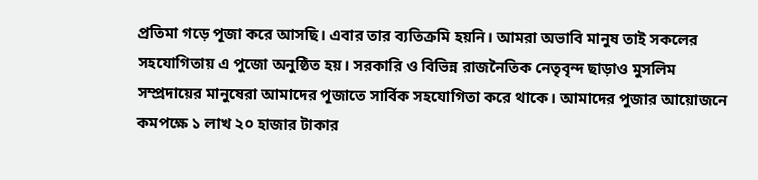প্রতিমা গড়ে পূজা করে আসছি। এবার তার ব্যতিক্রমি হয়নি। আমরা অভাবি মানুষ তাই সকলের সহযোগিতায় এ পুজো অনুষ্ঠিত হয়। সরকারি ও বিভিন্ন রাজনৈতিক নেতৃবৃন্দ ছাড়াও মুসলিম সম্প্রদায়ের মানুষেরা আমাদের পূজাতে সার্বিক সহযোগিতা করে থাকে। আমাদের পুজার আয়োজনে কমপক্ষে ১ লাখ ২০ হাজার টাকার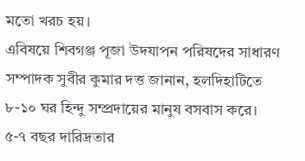মতো খরচ হয়।
এবিষয়ে শিবগঞ্জ পূজা উদযাপন পরিষদের সাধারণ সম্পাদক সুবীর কুমার দত্ত জানান, হলদিহাটিতে ৮-১০ ঘর হিন্দু সম্প্রদায়ের মানুষ বসবাস করে। ৫-৭ বছর দারিদ্রতার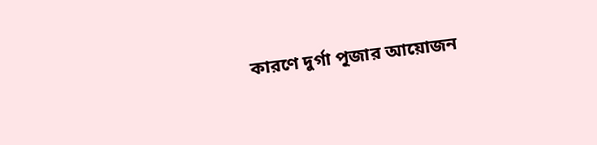কারণে দুর্গা পূজার আয়োজন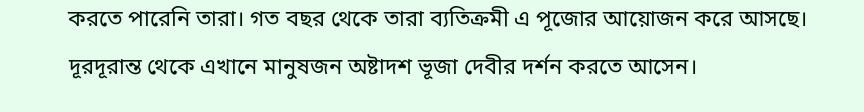করতে পারেনি তারা। গত বছর থেকে তারা ব্যতিক্রমী এ পূজোর আয়োজন করে আসছে। দূরদূরান্ত থেকে এখানে মানুষজন অষ্টাদশ ভূজা দেবীর দর্শন করতে আসেন।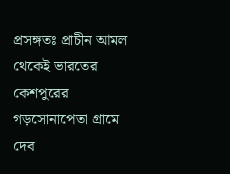প্রসঙ্গতঃ প্রাচীন আমল থেকেই ভারতের কেশপুরের গড়সোনাপেতা গ্রামে দেব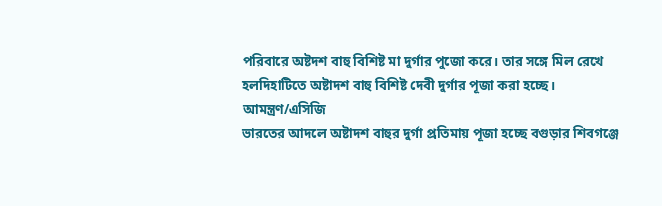পরিবারে অষ্টদশ বাহু বিশিষ্ট মা দুর্গার পুজো করে। তার সঙ্গে মিল রেখে হলদিহাটিতে অষ্টাদশ বাহু বিশিষ্ট দেবী দুর্গার পূজা করা হচ্ছে।
আমন্ত্রণ/এসিজি
ভারতের আদলে অষ্টাদশ বাহুর দুর্গা প্রতিমায় পূজা হচ্ছে বগুড়ার শিবগঞ্জে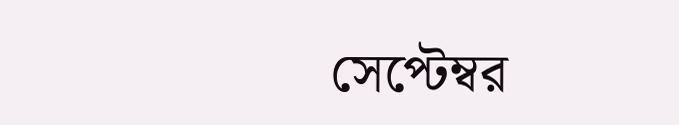সেপ্টেম্বর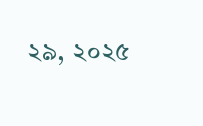২৯, ২০২৫